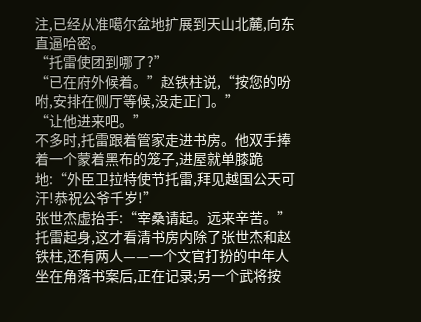注,已经从准噶尔盆地扩展到天山北麓,向东直逼哈密。
“托雷使团到哪了?”
“已在府外候着。”赵铁柱说,“按您的吩咐,安排在侧厅等候,没走正门。”
“让他进来吧。”
不多时,托雷跟着管家走进书房。他双手捧着一个蒙着黑布的笼子,进屋就单膝跪地:“外臣卫拉特使节托雷,拜见越国公天可汗!恭祝公爷千岁!”
张世杰虚抬手:“宰桑请起。远来辛苦。”
托雷起身,这才看清书房内除了张世杰和赵铁柱,还有两人——一个文官打扮的中年人坐在角落书案后,正在记录;另一个武将按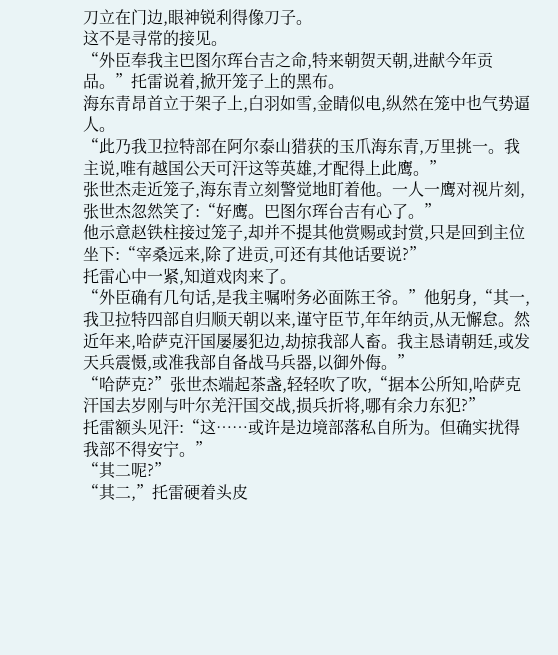刀立在门边,眼神锐利得像刀子。
这不是寻常的接见。
“外臣奉我主巴图尔珲台吉之命,特来朝贺天朝,进献今年贡品。”托雷说着,掀开笼子上的黑布。
海东青昂首立于架子上,白羽如雪,金睛似电,纵然在笼中也气势逼人。
“此乃我卫拉特部在阿尔泰山猎获的玉爪海东青,万里挑一。我主说,唯有越国公天可汗这等英雄,才配得上此鹰。”
张世杰走近笼子,海东青立刻警觉地盯着他。一人一鹰对视片刻,张世杰忽然笑了:“好鹰。巴图尔珲台吉有心了。”
他示意赵铁柱接过笼子,却并不提其他赏赐或封赏,只是回到主位坐下:“宰桑远来,除了进贡,可还有其他话要说?”
托雷心中一紧,知道戏肉来了。
“外臣确有几句话,是我主嘱咐务必面陈王爷。”他躬身,“其一,我卫拉特四部自归顺天朝以来,谨守臣节,年年纳贡,从无懈怠。然近年来,哈萨克汗国屡屡犯边,劫掠我部人畜。我主恳请朝廷,或发天兵震慑,或准我部自备战马兵器,以御外侮。”
“哈萨克?”张世杰端起茶盏,轻轻吹了吹,“据本公所知,哈萨克汗国去岁刚与叶尔羌汗国交战,损兵折将,哪有余力东犯?”
托雷额头见汗:“这……或许是边境部落私自所为。但确实扰得我部不得安宁。”
“其二呢?”
“其二,”托雷硬着头皮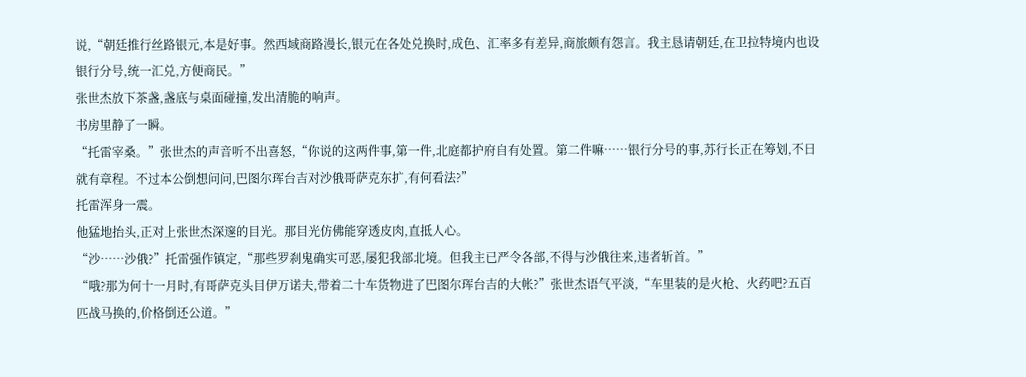说,“朝廷推行丝路银元,本是好事。然西域商路漫长,银元在各处兑换时,成色、汇率多有差异,商旅颇有怨言。我主恳请朝廷,在卫拉特境内也设银行分号,统一汇兑,方便商民。”
张世杰放下茶盏,盏底与桌面碰撞,发出清脆的响声。
书房里静了一瞬。
“托雷宰桑。”张世杰的声音听不出喜怒,“你说的这两件事,第一件,北庭都护府自有处置。第二件嘛……银行分号的事,苏行长正在筹划,不日就有章程。不过本公倒想问问,巴图尔珲台吉对沙俄哥萨克东扩,有何看法?”
托雷浑身一震。
他猛地抬头,正对上张世杰深邃的目光。那目光仿佛能穿透皮肉,直抵人心。
“沙……沙俄?”托雷强作镇定,“那些罗刹鬼确实可恶,屡犯我部北境。但我主已严令各部,不得与沙俄往来,违者斩首。”
“哦?那为何十一月时,有哥萨克头目伊万诺夫,带着二十车货物进了巴图尔珲台吉的大帐?”张世杰语气平淡,“车里装的是火枪、火药吧?五百匹战马换的,价格倒还公道。”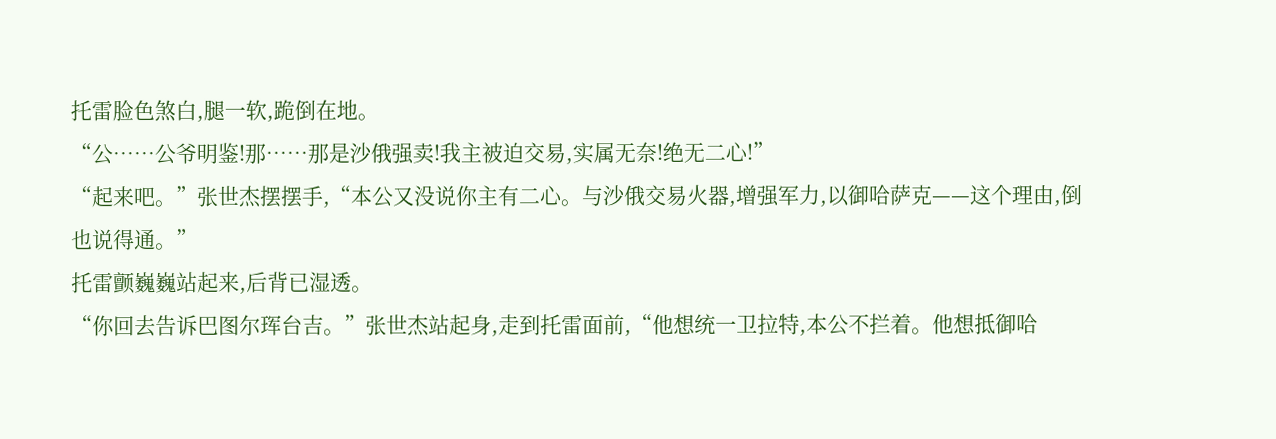托雷脸色煞白,腿一软,跪倒在地。
“公……公爷明鉴!那……那是沙俄强卖!我主被迫交易,实属无奈!绝无二心!”
“起来吧。”张世杰摆摆手,“本公又没说你主有二心。与沙俄交易火器,增强军力,以御哈萨克——这个理由,倒也说得通。”
托雷颤巍巍站起来,后背已湿透。
“你回去告诉巴图尔珲台吉。”张世杰站起身,走到托雷面前,“他想统一卫拉特,本公不拦着。他想抵御哈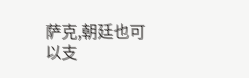萨克,朝廷也可以支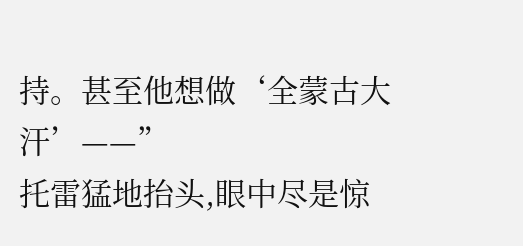持。甚至他想做‘全蒙古大汗’——”
托雷猛地抬头,眼中尽是惊